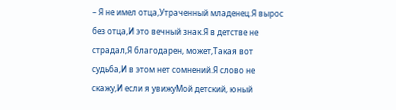– Я не имел отца,Утраченный младенец.Я вырос без отца,И это вечный знак.Я в детстве не страдал,Я благодарен, может,Такая вот судьба,И в этом нет сомнений.Я слово не скажу,И если я увижуМой детский, юный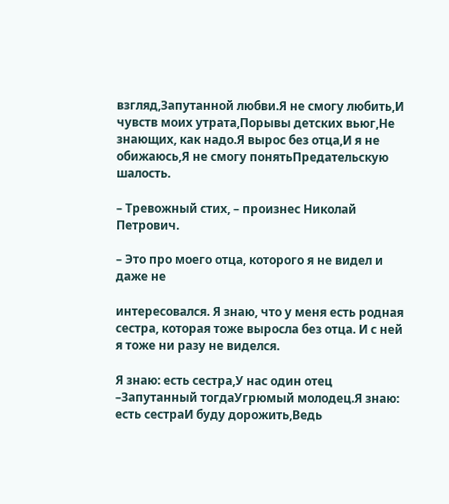взгляд,Запутанной любви.Я не смогу любить,И чувств моих утрата,Порывы детских вьюг,Не знающих, как надо.Я вырос без отца,И я не обижаюсь,Я не смогу понятьПредательскую шалость.

– Тревожный стих, – произнес Николай Петрович.

– Это про моего отца, которого я не видел и даже не

интересовался. Я знаю, что у меня есть родная сестра, которая тоже выросла без отца. И с ней я тоже ни разу не виделся.

Я знаю: есть сестра,У нас один отец –Запутанный тогдаУгрюмый молодец.Я знаю: есть сестраИ буду дорожить,Ведь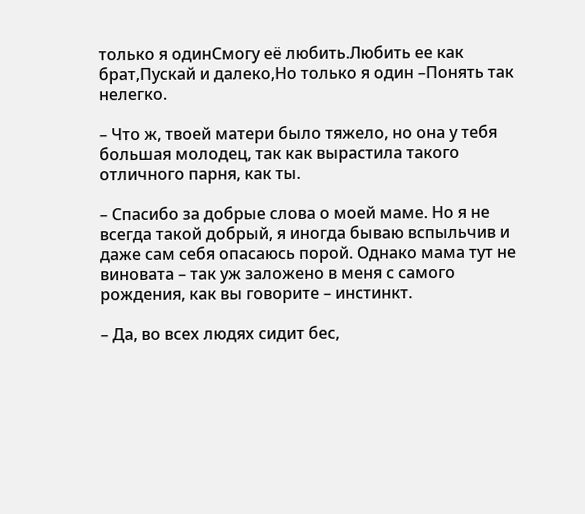только я одинСмогу её любить.Любить ее как брат,Пускай и далеко,Но только я один –Понять так нелегко.

– Что ж, твоей матери было тяжело, но она у тебя большая молодец, так как вырастила такого отличного парня, как ты.

– Спасибо за добрые слова о моей маме. Но я не всегда такой добрый, я иногда бываю вспыльчив и даже сам себя опасаюсь порой. Однако мама тут не виновата – так уж заложено в меня с самого рождения, как вы говорите – инстинкт.

– Да, во всех людях сидит бес,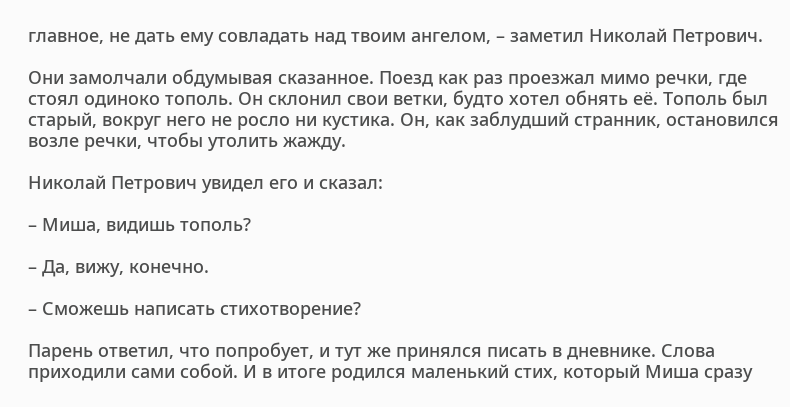главное, не дать ему совладать над твоим ангелом, – заметил Николай Петрович.

Они замолчали обдумывая сказанное. Поезд как раз проезжал мимо речки, где стоял одиноко тополь. Он склонил свои ветки, будто хотел обнять её. Тополь был старый, вокруг него не росло ни кустика. Он, как заблудший странник, остановился возле речки, чтобы утолить жажду.

Николай Петрович увидел его и сказал:

– Миша, видишь тополь?

– Да, вижу, конечно.

– Сможешь написать стихотворение?

Парень ответил, что попробует, и тут же принялся писать в дневнике. Слова приходили сами собой. И в итоге родился маленький стих, который Миша сразу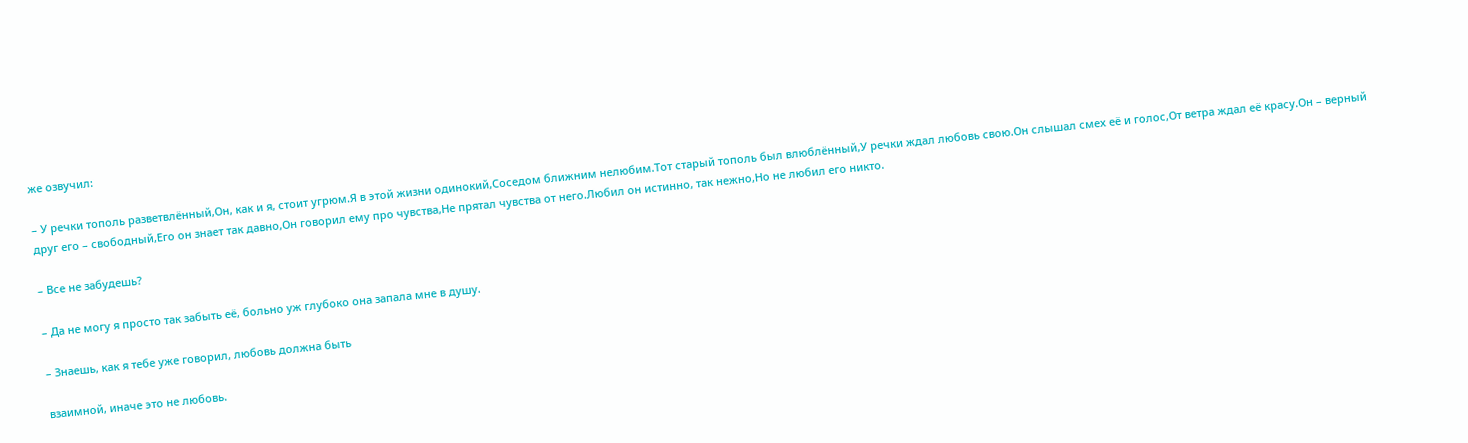же озвучил:

– У речки тополь разветвлённый,Он, как и я, стоит угрюм.Я в этой жизни одинокий,Соседом ближним нелюбим.Тот старый тополь был влюблённый,У речки ждал любовь свою.Он слышал смех её и голос,От ветра ждал её красу.Он – верный друг его – свободный,Его он знает так давно,Он говорил ему про чувства,Не прятал чувства от него.Любил он истинно, так нежно,Но не любил его никто.

– Все не забудешь?

– Да не могу я просто так забыть её, больно уж глубоко она запала мне в душу.

– Знаешь, как я тебе уже говорил, любовь должна быть

взаимной, иначе это не любовь.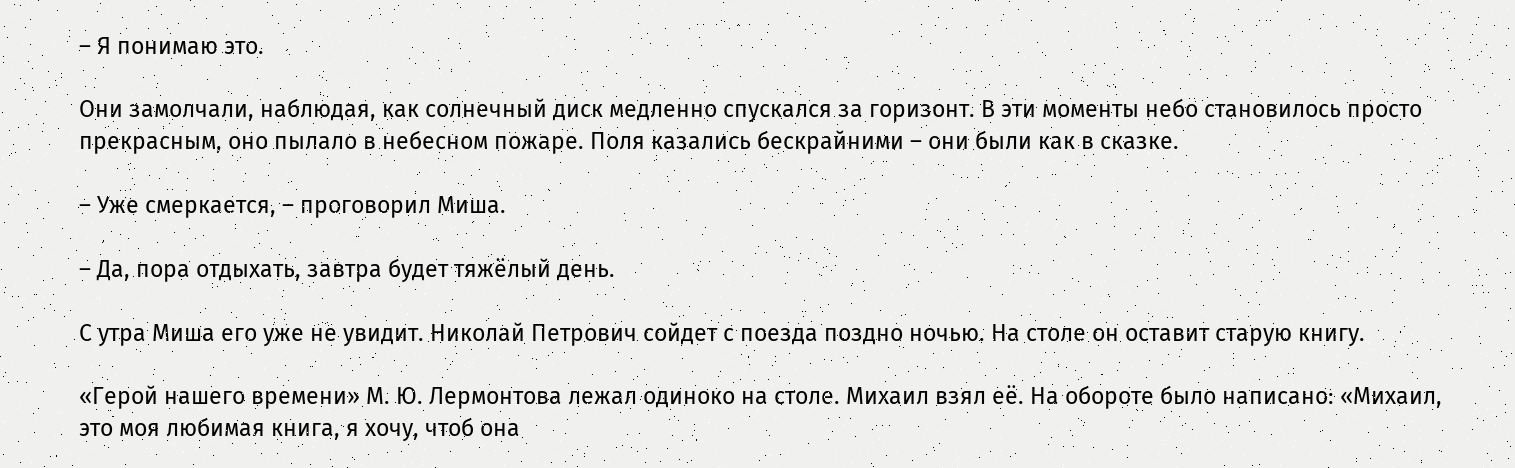– Я понимаю это.

Они замолчали, наблюдая, как солнечный диск медленно спускался за горизонт. В эти моменты небо становилось просто прекрасным, оно пылало в небесном пожаре. Поля казались бескрайними – они были как в сказке.

– Уже смеркается, – проговорил Миша.

– Да, пора отдыхать, завтра будет тяжёлый день.

С утра Миша его уже не увидит. Николай Петрович сойдет с поезда поздно ночью. На столе он оставит старую книгу.

«Герой нашего времени» М. Ю. Лермонтова лежал одиноко на столе. Михаил взял её. На обороте было написано: «Михаил, это моя любимая книга, я хочу, чтоб она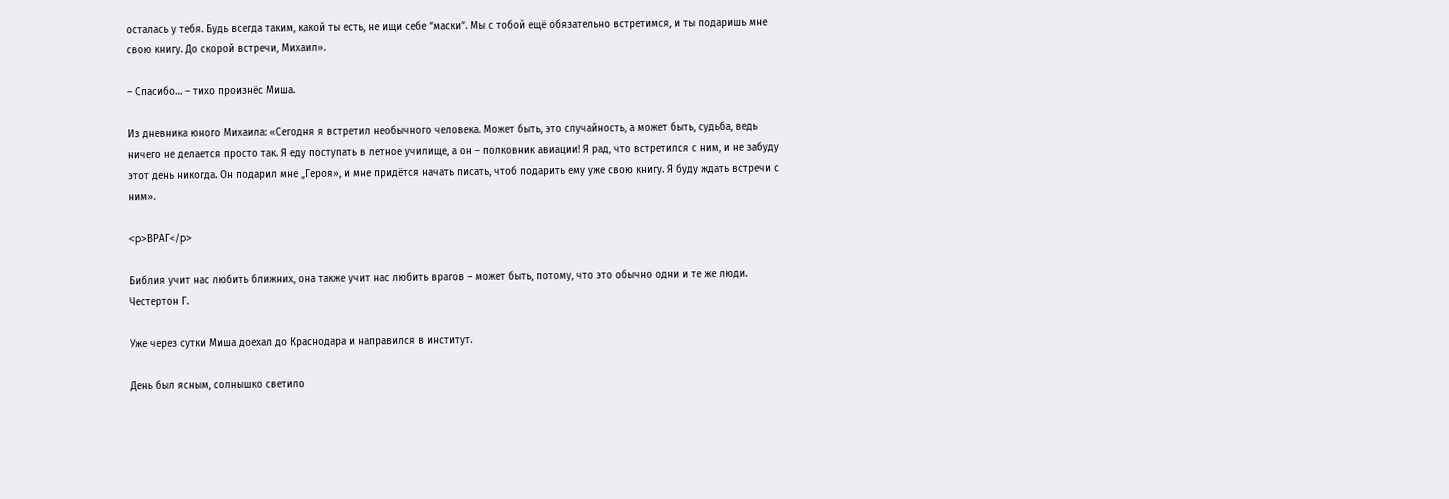осталась у тебя. Будь всегда таким, какой ты есть, не ищи себе “маски”. Мы с тобой ещё обязательно встретимся, и ты подаришь мне свою книгу. До скорой встречи, Михаил».

– Спасибо… – тихо произнёс Миша.

Из дневника юного Михаила: «Сегодня я встретил необычного человека. Может быть, это случайность, а может быть, судьба, ведь ничего не делается просто так. Я еду поступать в летное училище, а он – полковник авиации! Я рад, что встретился с ним, и не забуду этот день никогда. Он подарил мне „Героя», и мне придётся начать писать, чтоб подарить ему уже свою книгу. Я буду ждать встречи с ним».

<p>ВРАГ</p>

Библия учит нас любить ближних, она также учит нас любить врагов – может быть, потому, что это обычно одни и те же люди. Честертон Г.

Уже через сутки Миша доехал до Краснодара и направился в институт.

День был ясным, солнышко светило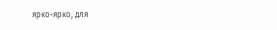ярко-ярко, для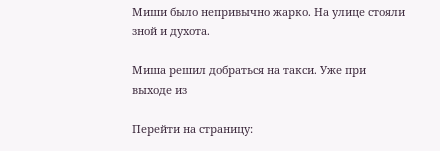Миши было непривычно жарко. На улице стояли зной и духота.

Миша решил добраться на такси. Уже при выходе из

Перейти на страницу: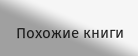Похожие книги